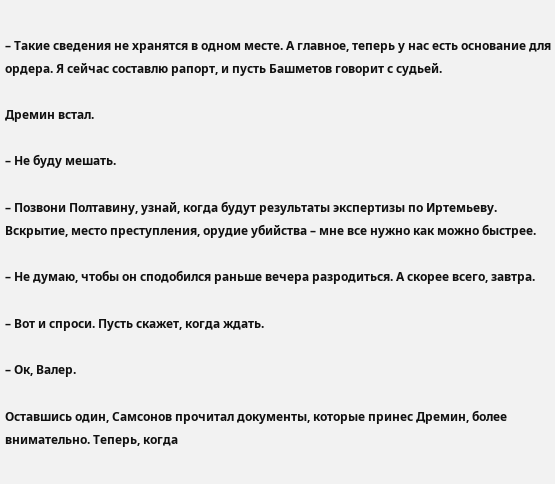– Такие сведения не хранятся в одном месте. А главное, теперь у нас есть основание для ордера. Я сейчас составлю рапорт, и пусть Башметов говорит с судьей.

Дремин встал.

– Не буду мешать.

– Позвони Полтавину, узнай, когда будут результаты экспертизы по Иртемьеву. Вскрытие, место преступления, орудие убийства – мне все нужно как можно быстрее.

– Не думаю, чтобы он сподобился раньше вечера разродиться. А скорее всего, завтра.

– Вот и спроси. Пусть скажет, когда ждать.

– Ок, Валер.

Оставшись один, Самсонов прочитал документы, которые принес Дремин, более внимательно. Теперь, когда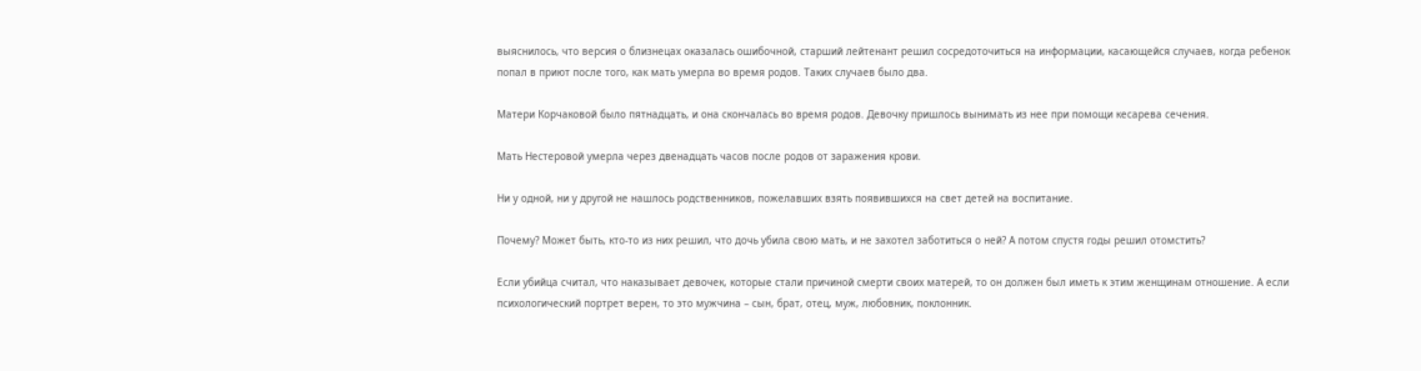выяснилось, что версия о близнецах оказалась ошибочной, старший лейтенант решил сосредоточиться на информации, касающейся случаев, когда ребенок попал в приют после того, как мать умерла во время родов. Таких случаев было два.

Матери Корчаковой было пятнадцать, и она скончалась во время родов. Девочку пришлось вынимать из нее при помощи кесарева сечения.

Мать Нестеровой умерла через двенадцать часов после родов от заражения крови.

Ни у одной, ни у другой не нашлось родственников, пожелавших взять появившихся на свет детей на воспитание.

Почему? Может быть, кто-то из них решил, что дочь убила свою мать, и не захотел заботиться о ней? А потом спустя годы решил отомстить?

Если убийца считал, что наказывает девочек, которые стали причиной смерти своих матерей, то он должен был иметь к этим женщинам отношение. А если психологический портрет верен, то это мужчина – сын, брат, отец, муж, любовник, поклонник.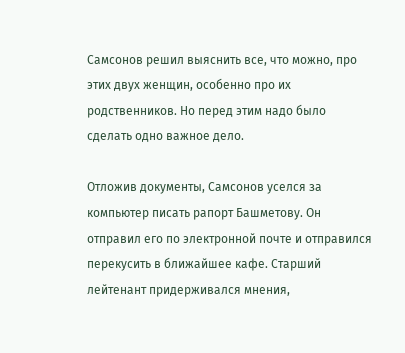Самсонов решил выяснить все, что можно, про этих двух женщин, особенно про их родственников. Но перед этим надо было сделать одно важное дело.

Отложив документы, Самсонов уселся за компьютер писать рапорт Башметову. Он отправил его по электронной почте и отправился перекусить в ближайшее кафе. Старший лейтенант придерживался мнения,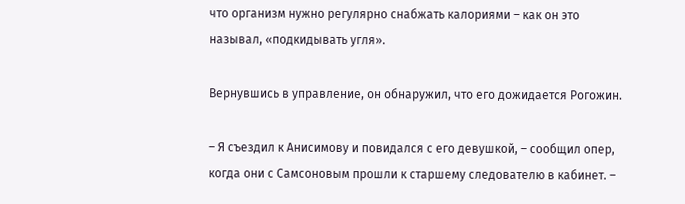что организм нужно регулярно снабжать калориями – как он это называл, «подкидывать угля».

Вернувшись в управление, он обнаружил, что его дожидается Рогожин.

– Я съездил к Анисимову и повидался с его девушкой, – сообщил опер, когда они с Самсоновым прошли к старшему следователю в кабинет. –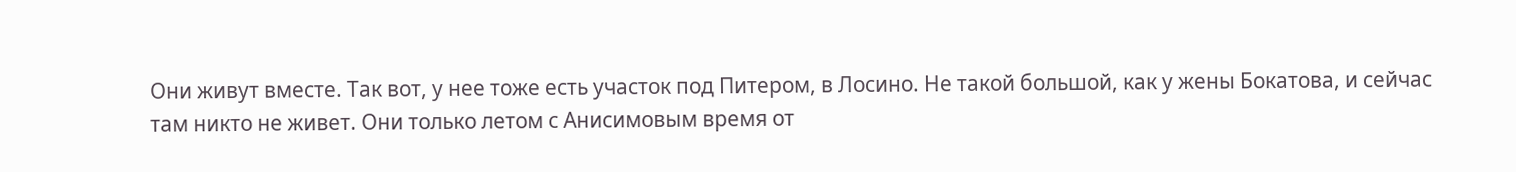Они живут вместе. Так вот, у нее тоже есть участок под Питером, в Лосино. Не такой большой, как у жены Бокатова, и сейчас там никто не живет. Они только летом с Анисимовым время от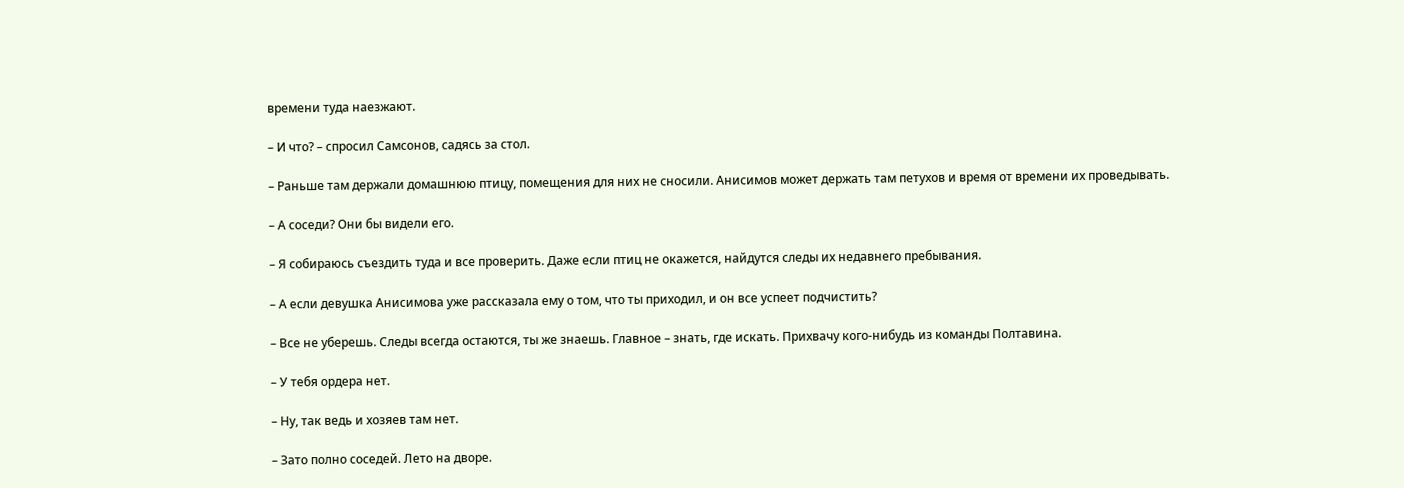времени туда наезжают.

– И что? – спросил Самсонов, садясь за стол.

– Раньше там держали домашнюю птицу, помещения для них не сносили. Анисимов может держать там петухов и время от времени их проведывать.

– А соседи? Они бы видели его.

– Я собираюсь съездить туда и все проверить. Даже если птиц не окажется, найдутся следы их недавнего пребывания.

– А если девушка Анисимова уже рассказала ему о том, что ты приходил, и он все успеет подчистить?

– Все не уберешь. Следы всегда остаются, ты же знаешь. Главное – знать, где искать. Прихвачу кого-нибудь из команды Полтавина.

– У тебя ордера нет.

– Ну, так ведь и хозяев там нет.

– Зато полно соседей. Лето на дворе.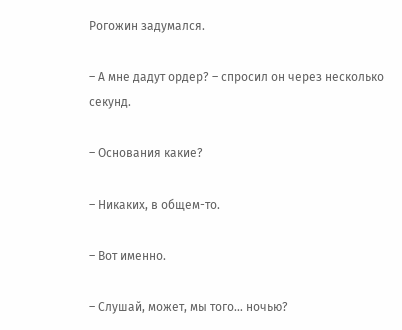Рогожин задумался.

– А мне дадут ордер? – спросил он через несколько секунд.

– Основания какие?

– Никаких, в общем-то.

– Вот именно.

– Слушай, может, мы того… ночью?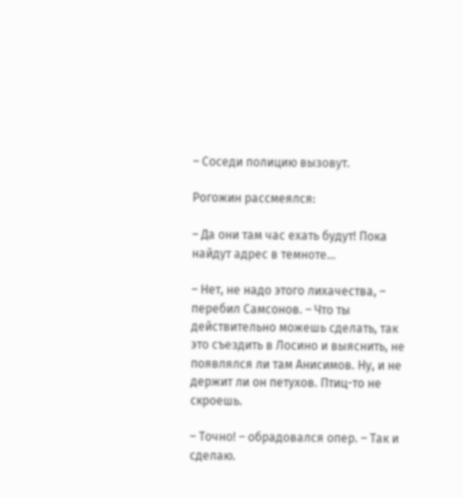– Соседи полицию вызовут.

Рогожин рассмеялся:

– Да они там час ехать будут! Пока найдут адрес в темноте…

– Нет, не надо этого лихачества, – перебил Самсонов. – Что ты действительно можешь сделать, так это съездить в Лосино и выяснить, не появлялся ли там Анисимов. Ну, и не держит ли он петухов. Птиц-то не скроешь.

– Точно! – обрадовался опер. – Так и сделаю.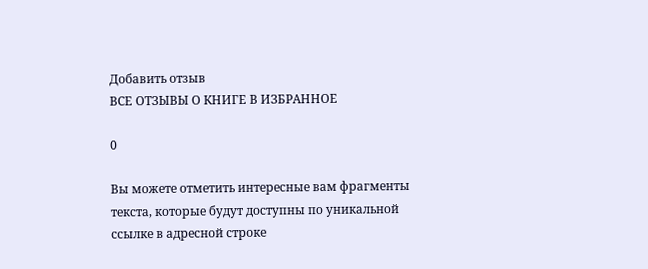Добавить отзыв
ВСЕ ОТЗЫВЫ О КНИГЕ В ИЗБРАННОЕ

0

Вы можете отметить интересные вам фрагменты текста, которые будут доступны по уникальной ссылке в адресной строке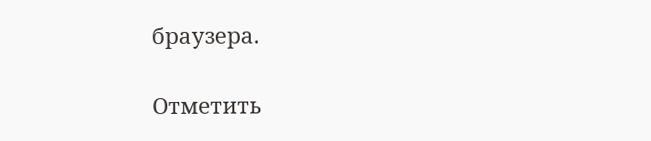браузера.

Отметить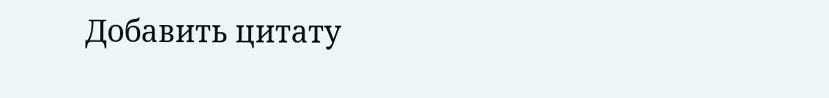Добавить цитату